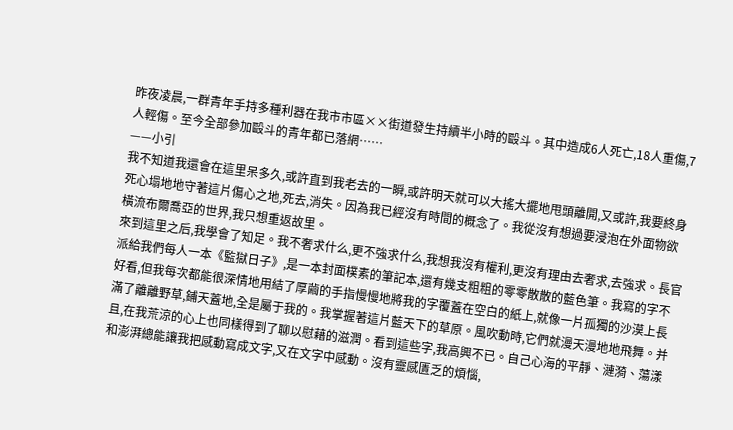昨夜凌晨,一群青年手持多種利器在我市市區××街道發生持續半小時的毆斗。其中造成6人死亡,18人重傷,7人輕傷。至今全部參加毆斗的青年都已落網……
——小引
我不知道我還會在這里呆多久,或許直到我老去的一瞬,或許明天就可以大搖大擺地甩頭離開,又或許,我要終身死心塌地地守著這片傷心之地,死去,消失。因為我已經沒有時間的概念了。我從沒有想過要浸泡在外面物欲橫流布爾喬亞的世界,我只想重返故里。
來到這里之后,我學會了知足。我不奢求什么,更不強求什么,我想我沒有權利,更沒有理由去奢求,去強求。長官派給我們每人一本《監獄日子》,是一本封面樸素的筆記本,還有幾支粗粗的零零散散的藍色筆。我寫的字不好看,但我每次都能很深情地用結了厚繭的手指慢慢地將我的字覆蓋在空白的紙上,就像一片孤獨的沙漠上長滿了離離野草,鋪天蓋地,全是屬于我的。我掌握著這片藍天下的草原。風吹動時,它們就漫天漫地地飛舞。并且,在我荒涼的心上也同樣得到了聊以慰藉的滋潤。看到這些字,我高興不已。自己心海的平靜、漣漪、蕩漾和澎湃總能讓我把感動寫成文字,又在文字中感動。沒有靈感匱乏的煩惱,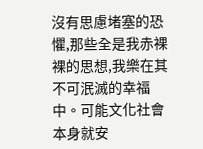沒有思慮堵塞的恐懼,那些全是我赤裸裸的思想,我樂在其不可泯滅的幸福中。可能文化社會本身就安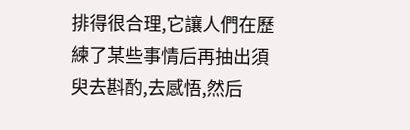排得很合理,它讓人們在歷練了某些事情后再抽出須臾去斟酌,去感悟,然后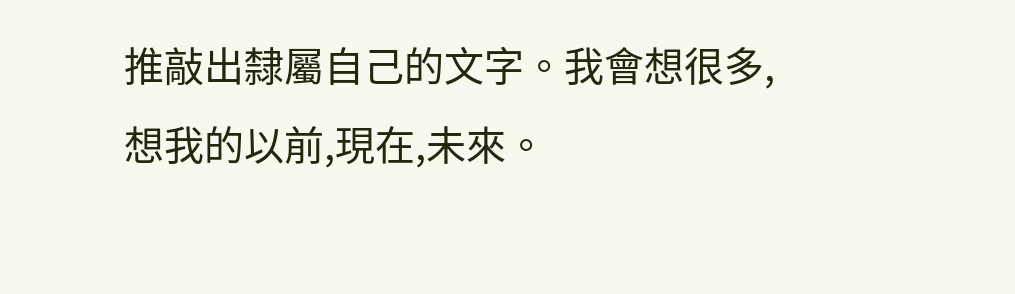推敲出隸屬自己的文字。我會想很多,想我的以前,現在,未來。